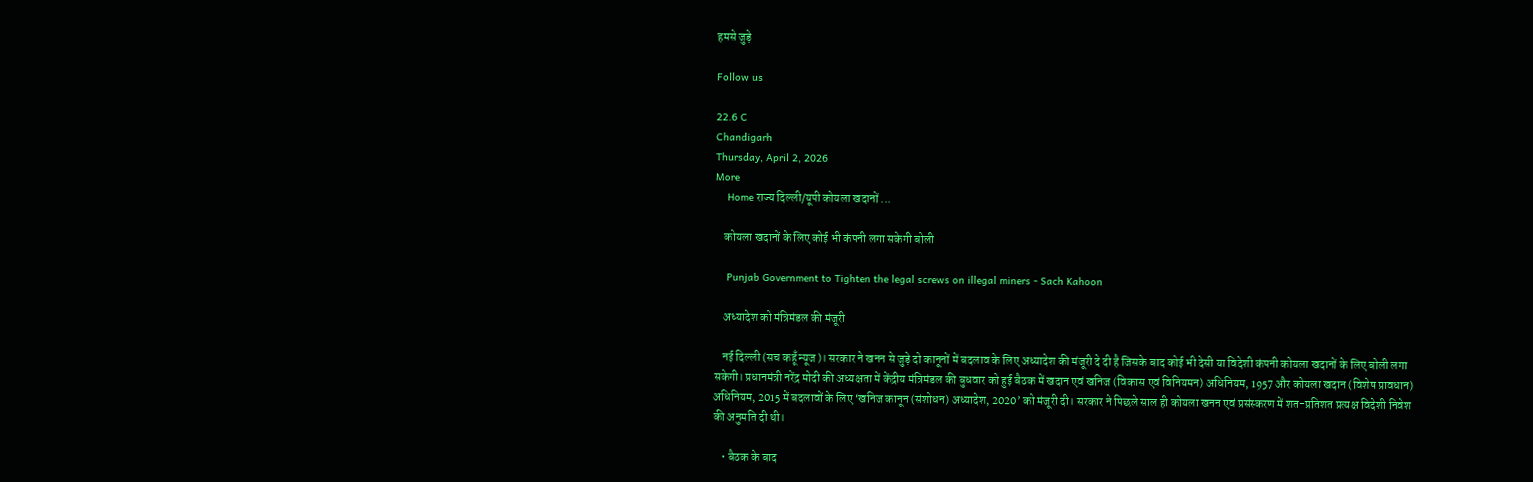हमसे जुड़े

Follow us

22.6 C
Chandigarh
Thursday, April 2, 2026
More
    Home राज्य दिल्ली/यूपी कोयला खदानों ...

    कोयला खदानों के लिए कोई भी कंपनी लगा सकेगी बोली

    Punjab Government to Tighten the legal screws on illegal miners - Sach Kahoon

    अध्यादेश को मंत्रिमंडल की मंजूरी

    नई दिल्ली (सच कहूँ न्यूज)। सरकार ने खनन से जुड़े दो कानूनों में बदलाव के लिए अध्यादेश की मंजूरी दे दी है जिसके बाद कोई भी देसी या विदेशी कंपनी कोयला खदानों के लिए बोली लगा सकेगी। प्रधानमंत्री नरेंद्र मोदी की अध्यक्षता में केंद्रीय मंत्रिमंडल की बुधवार को हुई बैठक में खदान एवं खनिज (विकास एवं विनियमन) अधिनियम, 1957 और कोयला खदान (विशेष प्रावधान) अधिनियम, 2015 में बदलावों के लिए ‘खनिज कानून (संशोधन) अध्यादेश, 2020’ को मंजूरी दी। सरकार ने पिछले साल ही कोयला खनन एवं प्रसंस्करण में शत-प्रतिशत प्रत्यक्ष विदेशी निवेश की अनुमति दी थी।

    • बैठक के बाद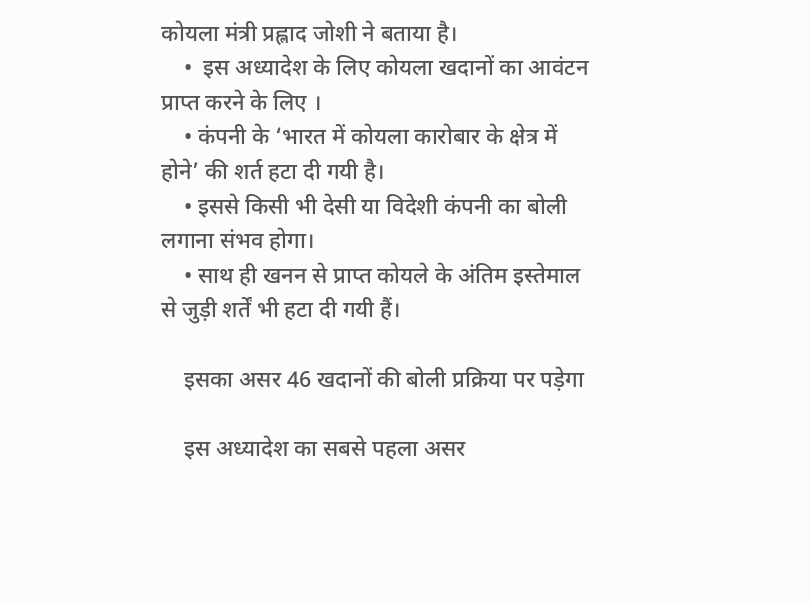कोयला मंत्री प्रह्लाद जोशी ने बताया है।
    •  इस अध्यादेश के लिए कोयला खदानों का आवंटन प्राप्त करने के लिए ।
    • कंपनी के ‘भारत में कोयला कारोबार के क्षेत्र में होने’ की शर्त हटा दी गयी है।
    • इससे किसी भी देसी या विदेशी कंपनी का बोली लगाना संभव होगा।
    • साथ ही खनन से प्राप्त कोयले के अंतिम इस्तेमाल से जुड़ी शर्तें भी हटा दी गयी हैं।

    इसका असर 46 खदानों की बोली प्रक्रिया पर पड़ेगा

    इस अध्यादेश का सबसे पहला असर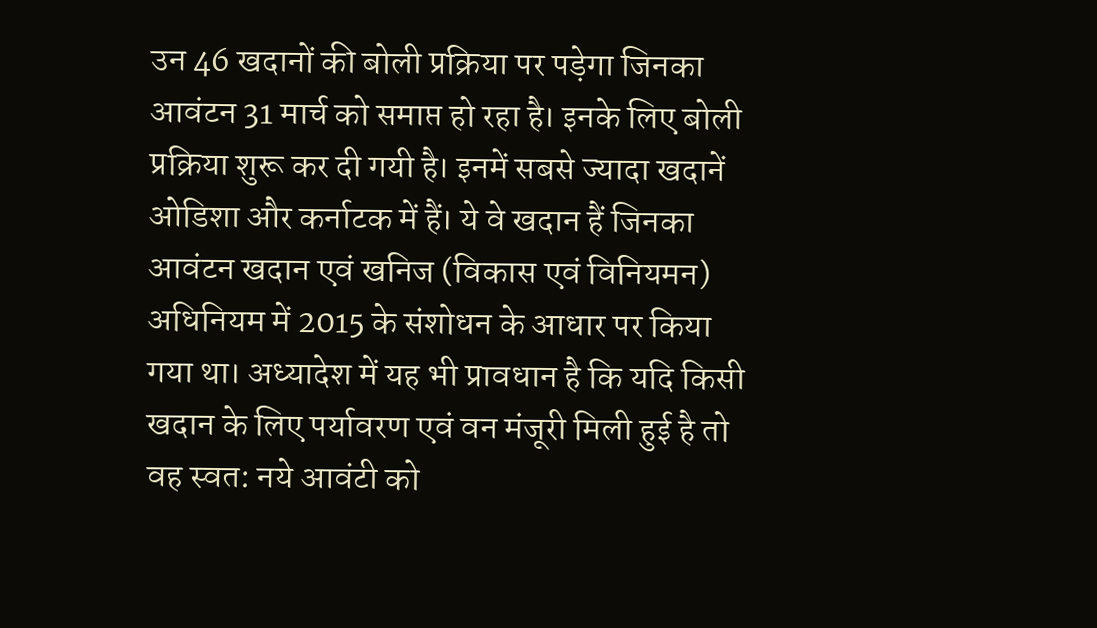उन 46 खदानों की बोली प्रक्रिया पर पड़ेगा जिनका आवंटन 31 मार्च को समाप्त हो रहा है। इनके लिए बोली प्रक्रिया शुरू कर दी गयी है। इनमें सबसे ज्यादा खदानें ओडिशा और कर्नाटक में हैं। ये वे खदान हैं जिनका आवंटन खदान एवं खनिज (विकास एवं विनियमन) अधिनियम में 2015 के संशोधन के आधार पर किया गया था। अध्यादेश में यह भी प्रावधान है कि यदि किसी खदान के लिए पर्यावरण एवं वन मंजूरी मिली हुई है तो वह स्वत: नये आवंटी को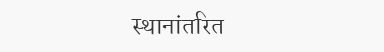स्थानांतरित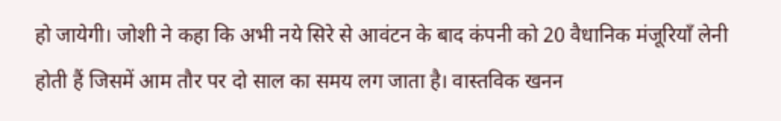हो जायेगी। जोशी ने कहा कि अभी नये सिरे से आवंटन के बाद कंपनी को 20 वैधानिक मंजूरियाँ लेनी होती हैं जिसमें आम तौर पर दो साल का समय लग जाता है। वास्तविक खनन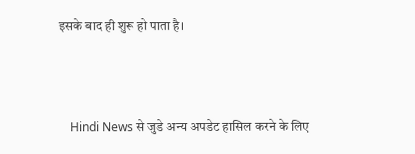इसके बाद ही शुरू हो पाता है।



    Hindi News से जुडे अन्य अपडेट हासिल करने के लिए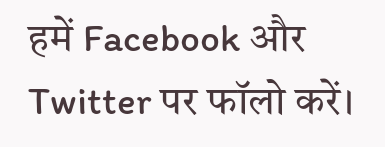हमें Facebook और Twitter पर फॉलो करें।